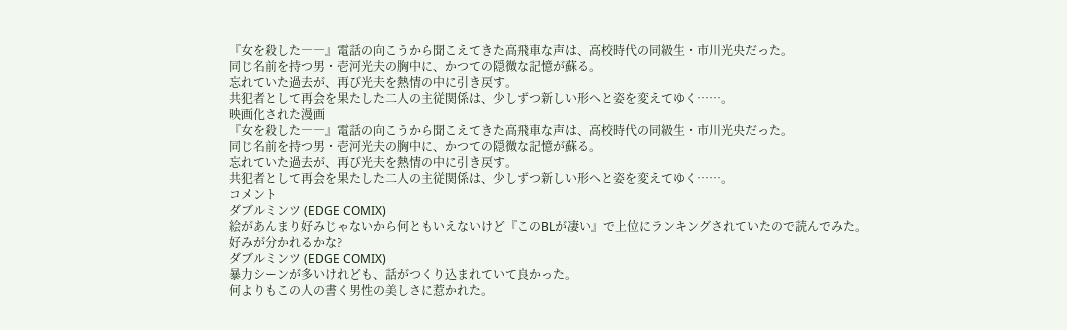『女を殺した――』電話の向こうから聞こえてきた高飛車な声は、高校時代の同級生・市川光央だった。
同じ名前を持つ男・壱河光夫の胸中に、かつての隠微な記憶が蘇る。
忘れていた過去が、再び光夫を熱情の中に引き戻す。
共犯者として再会を果たした二人の主従関係は、少しずつ新しい形へと姿を変えてゆく……。
映画化された漫画
『女を殺した――』電話の向こうから聞こえてきた高飛車な声は、高校時代の同級生・市川光央だった。
同じ名前を持つ男・壱河光夫の胸中に、かつての隠微な記憶が蘇る。
忘れていた過去が、再び光夫を熱情の中に引き戻す。
共犯者として再会を果たした二人の主従関係は、少しずつ新しい形へと姿を変えてゆく……。
コメント
ダブルミンツ (EDGE COMIX)
絵があんまり好みじゃないから何ともいえないけど『このBLが凄い』で上位にランキングされていたので読んでみた。
好みが分かれるかな?
ダブルミンツ (EDGE COMIX)
暴力シーンが多いけれども、話がつくり込まれていて良かった。
何よりもこの人の書く男性の美しさに惹かれた。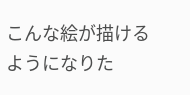こんな絵が描けるようになりた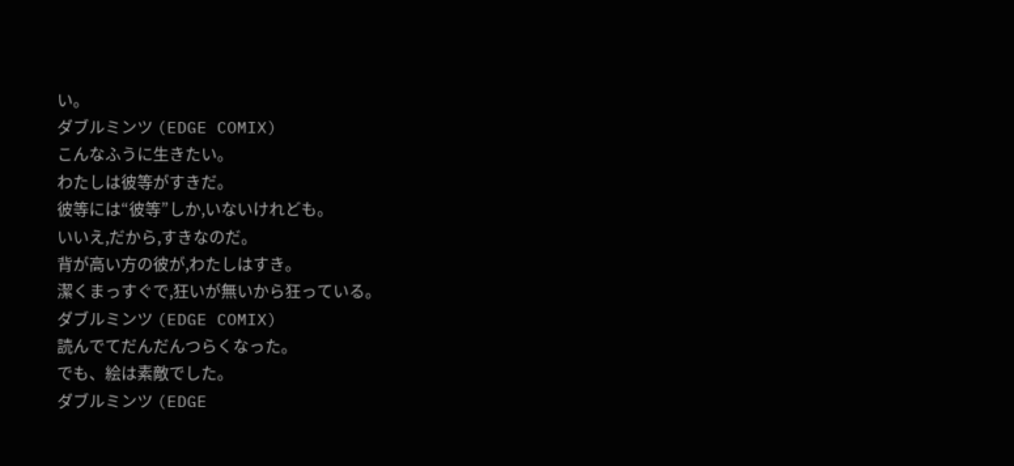い。
ダブルミンツ (EDGE COMIX)
こんなふうに生きたい。
わたしは彼等がすきだ。
彼等には“彼等”しか,いないけれども。
いいえ,だから,すきなのだ。
背が高い方の彼が,わたしはすき。
潔くまっすぐで,狂いが無いから狂っている。
ダブルミンツ (EDGE COMIX)
読んでてだんだんつらくなった。
でも、絵は素敵でした。
ダブルミンツ (EDGE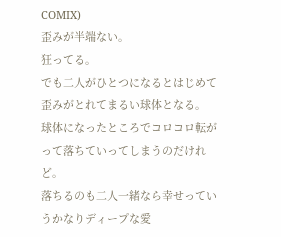COMIX)
歪みが半端ない。
狂ってる。
でも二人がひとつになるとはじめて歪みがとれてまるい球体となる。
球体になったところでコロコロ転がって落ちていってしまうのだけれど。
落ちるのも二人一緒なら幸せっていうかなりディープな愛